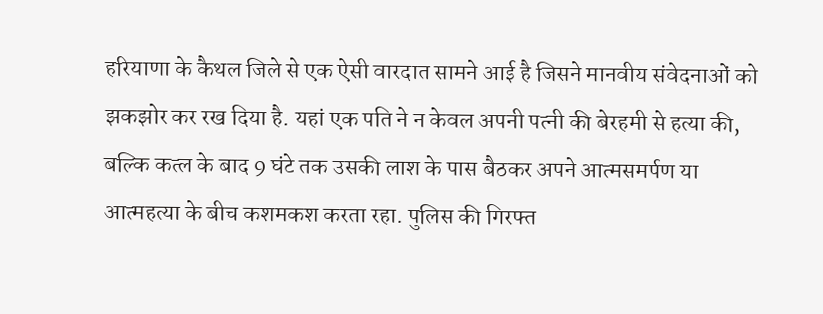हरियाणा के कैथल जिले से एक ऐसी वारदात सामने आई है जिसने मानवीय संवेदनाओं को झकझोर कर रख दिया है. यहां एक पति ने न केवल अपनी पत्नी की बेरहमी से हत्या की, बल्कि कत्ल के बाद 9 घंटे तक उसकी लाश के पास बैठकर अपने आत्मसमर्पण या आत्महत्या के बीच कशमकश करता रहा. पुलिस की गिरफ्त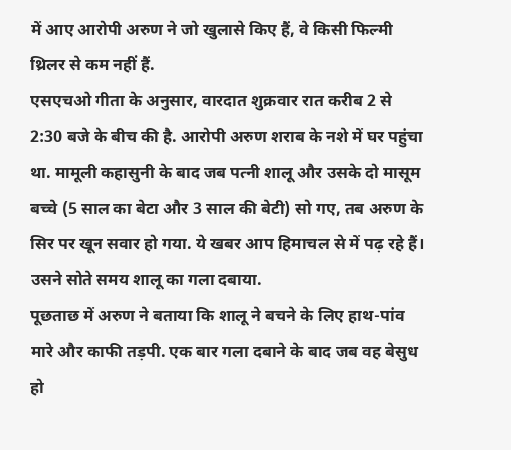में आए आरोपी अरुण ने जो खुलासे किए हैं, वे किसी फिल्मी थ्रिलर से कम नहीं हैं.
एसएचओ गीता के अनुसार, वारदात शुक्रवार रात करीब 2 से 2:30 बजे के बीच की है. आरोपी अरुण शराब के नशे में घर पहुंचा था. मामूली कहासुनी के बाद जब पत्नी शालू और उसके दो मासूम बच्चे (5 साल का बेटा और 3 साल की बेटी) सो गए, तब अरुण के सिर पर खून सवार हो गया. ये खबर आप हिमाचल से में पढ़ रहे हैं। उसने सोते समय शालू का गला दबाया.
पूछताछ में अरुण ने बताया कि शालू ने बचने के लिए हाथ-पांव मारे और काफी तड़पी. एक बार गला दबाने के बाद जब वह बेसुध हो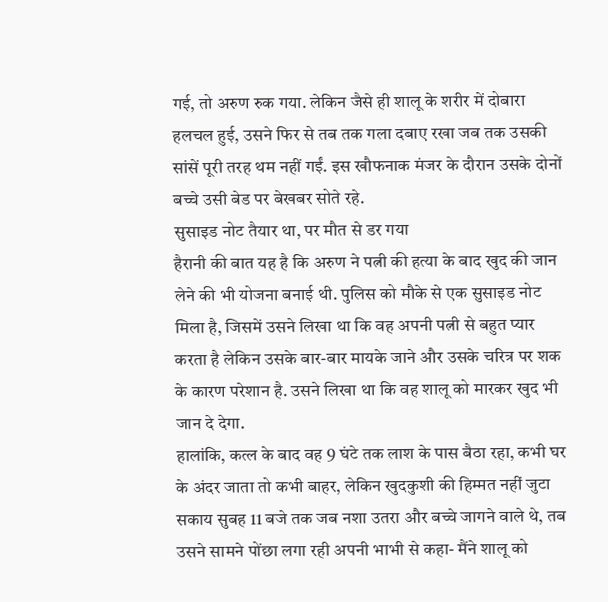गई, तो अरुण रुक गया. लेकिन जैसे ही शालू के शरीर में दोबारा हलचल हुई, उसने फिर से तब तक गला दबाए रखा जब तक उसकी सांसें पूरी तरह थम नहीं गईं. इस खौफनाक मंजर के दौरान उसके दोनों बच्चे उसी बेड पर बेखबर सोते रहे.
सुसाइड नोट तैयार था, पर मौत से डर गया
हैरानी की बात यह है कि अरुण ने पत्नी की हत्या के बाद खुद की जान लेने की भी योजना बनाई थी. पुलिस को मौके से एक सुसाइड नोट मिला है, जिसमें उसने लिखा था कि वह अपनी पत्नी से बहुत प्यार करता है लेकिन उसके बार-बार मायके जाने और उसके चरित्र पर शक के कारण परेशान है. उसने लिखा था कि वह शालू को मारकर खुद भी जान दे देगा.
हालांकि, कत्ल के बाद वह 9 घंटे तक लाश के पास बैठा रहा, कभी घर के अंदर जाता तो कभी बाहर, लेकिन खुदकुशी की हिम्मत नहीं जुटा सकाय सुबह 11 बजे तक जब नशा उतरा और बच्चे जागने वाले थे, तब उसने सामने पोंछा लगा रही अपनी भाभी से कहा- मैंने शालू को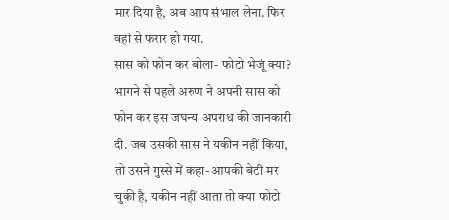मार दिया है, अब आप संभाल लेना. फिर वहां से फरार हो गया.
सास को फोन कर बोला- फोटो भेजूं क्या?
भागने से पहले अरुण ने अपनी सास को फोन कर इस जघन्य अपराध की जानकारी दी. जब उसकी सास ने यकीन नहीं किया, तो उसने गुस्से में कहा- आपकी बेटी मर चुकी है, यकीन नहीं आता तो क्या फोटो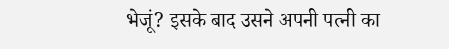भेजूं? इसके बाद उसने अपनी पत्नी का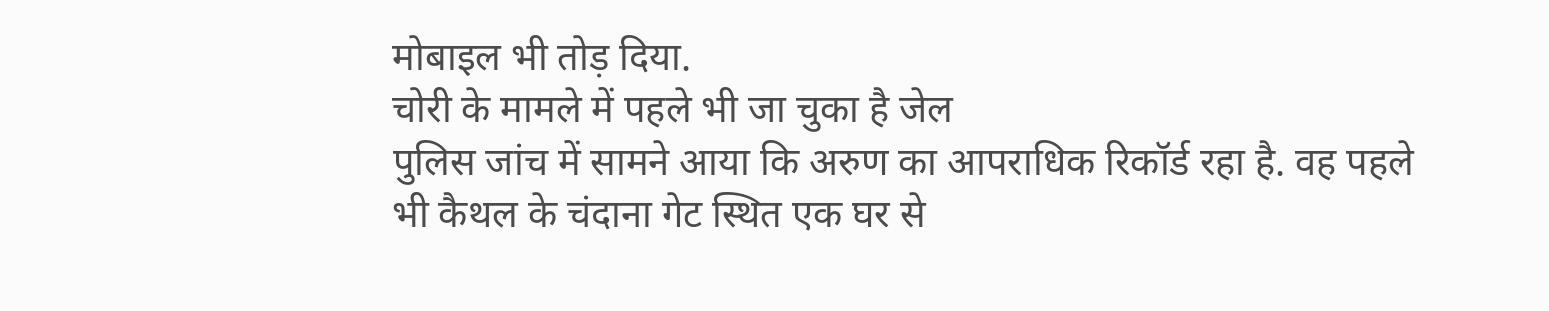मोबाइल भी तोड़ दिया.
चोरी के मामले में पहले भी जा चुका है जेल
पुलिस जांच में सामने आया कि अरुण का आपराधिक रिकॉर्ड रहा है. वह पहले भी कैथल के चंदाना गेट स्थित एक घर से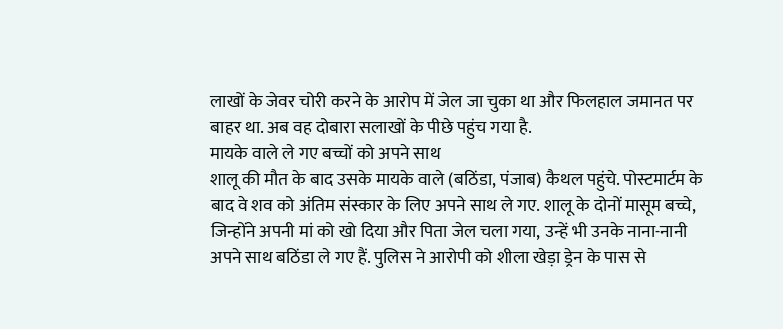लाखों के जेवर चोरी करने के आरोप में जेल जा चुका था और फिलहाल जमानत पर बाहर था. अब वह दोबारा सलाखों के पीछे पहुंच गया है.
मायके वाले ले गए बच्चों को अपने साथ
शालू की मौत के बाद उसके मायके वाले (बठिंडा, पंजाब) कैथल पहुंचे. पोस्टमार्टम के बाद वे शव को अंतिम संस्कार के लिए अपने साथ ले गए. शालू के दोनों मासूम बच्चे, जिन्होंने अपनी मां को खो दिया और पिता जेल चला गया, उन्हें भी उनके नाना-नानी अपने साथ बठिंडा ले गए हैं. पुलिस ने आरोपी को शीला खेड़ा ड्रेन के पास से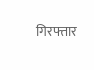गिरफ्तार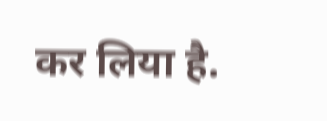कर लिया है.